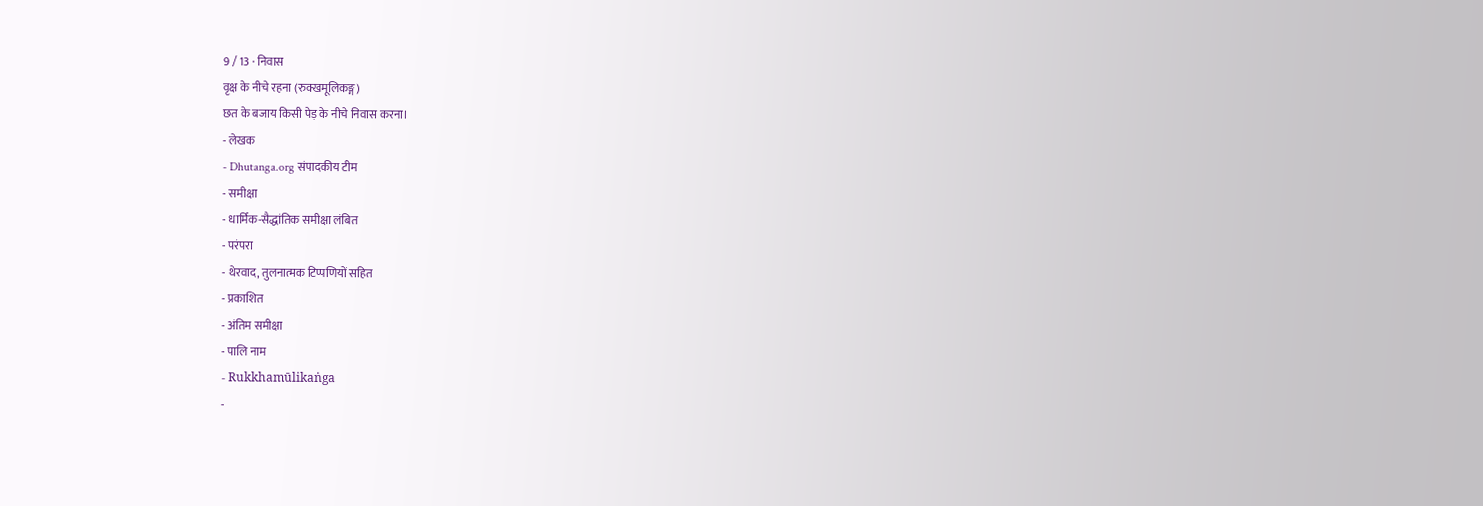9 / 13 · निवास
वृक्ष के नीचे रहना (रुक्खमूलिकङ्ग)
छत के बजाय किसी पेड़ के नीचे निवास करना।
- लेखक
- Dhutanga.org संपादकीय टीम
- समीक्षा
- धार्मिक-सैद्धांतिक समीक्षा लंबित
- परंपरा
- थेरवाद, तुलनात्मक टिप्पणियों सहित
- प्रकाशित
- अंतिम समीक्षा
- पालि नाम
- Rukkhamūlikaṅga
-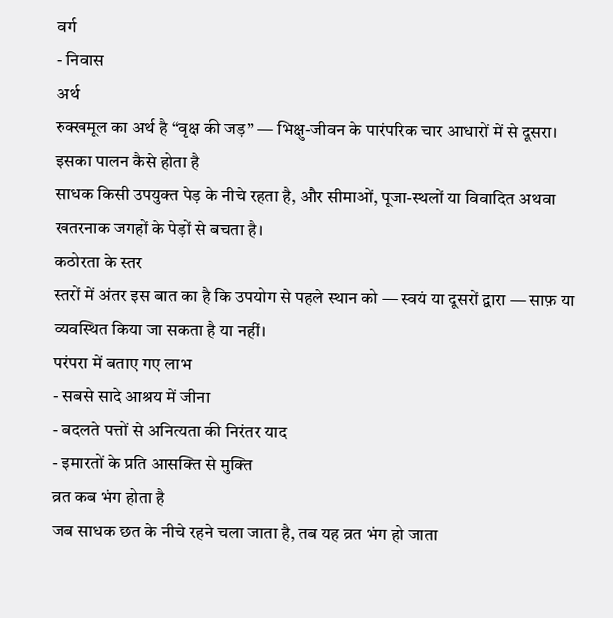वर्ग
- निवास
अर्थ
रुक्खमूल का अर्थ है “वृक्ष की जड़” — भिक्षु-जीवन के पारंपरिक चार आधारों में से दूसरा।
इसका पालन कैसे होता है
साधक किसी उपयुक्त पेड़ के नीचे रहता है, और सीमाओं, पूजा-स्थलों या विवादित अथवा खतरनाक जगहों के पेड़ों से बचता है।
कठोरता के स्तर
स्तरों में अंतर इस बात का है कि उपयोग से पहले स्थान को — स्वयं या दूसरों द्वारा — साफ़ या व्यवस्थित किया जा सकता है या नहीं।
परंपरा में बताए गए लाभ
- सबसे सादे आश्रय में जीना
- बदलते पत्तों से अनित्यता की निरंतर याद
- इमारतों के प्रति आसक्ति से मुक्ति
व्रत कब भंग होता है
जब साधक छत के नीचे रहने चला जाता है, तब यह व्रत भंग हो जाता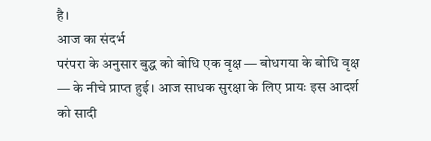है।
आज का संदर्भ
परंपरा के अनुसार बुद्ध को बोधि एक वृक्ष — बोधगया के बोधि वृक्ष — के नीचे प्राप्त हुई। आज साधक सुरक्षा के लिए प्रायः इस आदर्श को सादी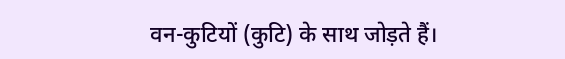वन-कुटियों (कुटि) के साथ जोड़ते हैं।